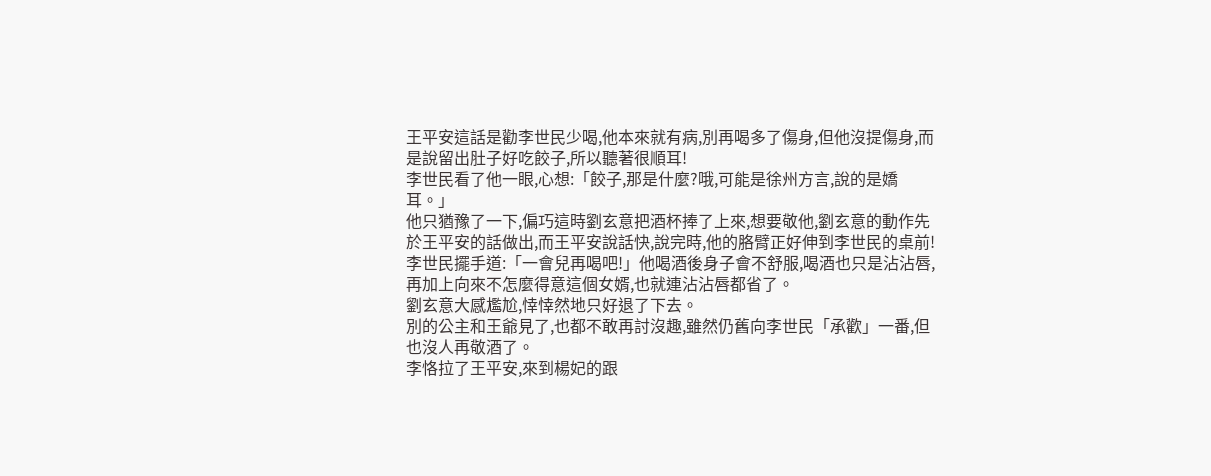王平安這話是勸李世民少喝,他本來就有病,別再喝多了傷身,但他沒提傷身,而是說留出肚子好吃餃子,所以聽著很順耳!
李世民看了他一眼,心想:「餃子,那是什麼?哦,可能是徐州方言,說的是嬌耳。」
他只猶豫了一下,偏巧這時劉玄意把酒杯捧了上來,想要敬他,劉玄意的動作先於王平安的話做出,而王平安說話快,說完時,他的胳臂正好伸到李世民的桌前!
李世民擺手道:「一會兒再喝吧!」他喝酒後身子會不舒服,喝酒也只是沾沾唇,再加上向來不怎麼得意這個女婿,也就連沾沾唇都省了。
劉玄意大感尷尬,悻悻然地只好退了下去。
別的公主和王爺見了,也都不敢再討沒趣,雖然仍舊向李世民「承歡」一番,但也沒人再敬酒了。
李恪拉了王平安,來到楊妃的跟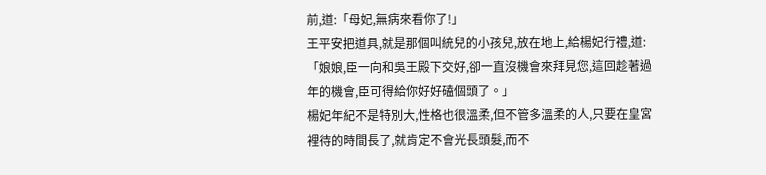前,道:「母妃,無病來看你了!」
王平安把道具,就是那個叫統兒的小孩兒,放在地上,給楊妃行禮,道:「娘娘,臣一向和吳王殿下交好,卻一直沒機會來拜見您,這回趁著過年的機會,臣可得給你好好磕個頭了。」
楊妃年紀不是特別大,性格也很溫柔,但不管多溫柔的人,只要在皇宮裡待的時間長了,就肯定不會光長頭髮,而不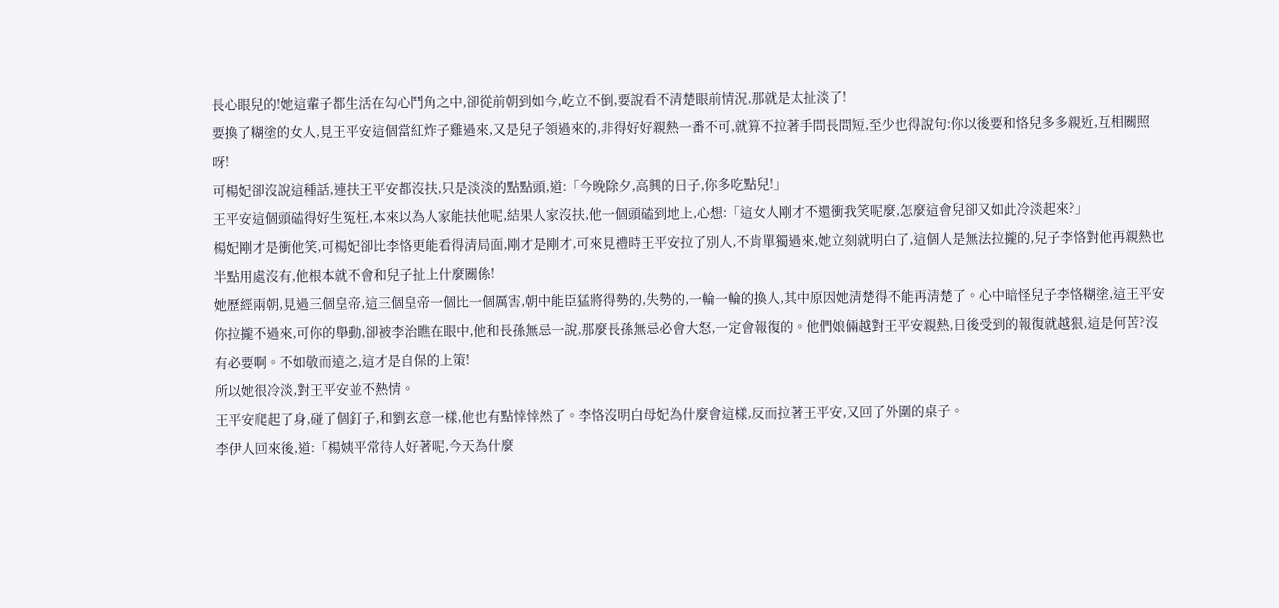長心眼兒的!她這輩子都生活在勾心鬥角之中,卻從前朝到如今,屹立不倒,要說看不清楚眼前情況,那就是太扯淡了!
要換了糊塗的女人,見王平安這個當紅炸子雞過來,又是兒子領過來的,非得好好親熱一番不可,就算不拉著手問長問短,至少也得說句:你以後要和恪兒多多親近,互相關照呀!
可楊妃卻沒說這種話,連扶王平安都沒扶,只是淡淡的點點頭,道:「今晚除夕,高興的日子,你多吃點兒!」
王平安這個頭磕得好生冤枉,本來以為人家能扶他呢,結果人家沒扶,他一個頭磕到地上,心想:「這女人剛才不還衝我笑呢麼,怎麼這會兒卻又如此冷淡起來?」
楊妃剛才是衝他笑,可楊妃卻比李恪更能看得清局面,剛才是剛才,可來見禮時王平安拉了別人,不肯單獨過來,她立刻就明白了,這個人是無法拉攏的,兒子李恪對他再親熱也半點用處沒有,他根本就不會和兒子扯上什麼關係!
她歷經兩朝,見過三個皇帝,這三個皇帝一個比一個厲害,朝中能臣猛將得勢的,失勢的,一輪一輪的換人,其中原因她清楚得不能再清楚了。心中暗怪兒子李恪糊塗,這王平安你拉攏不過來,可你的舉動,卻被李治瞧在眼中,他和長孫無忌一說,那麼長孫無忌必會大怒,一定會報復的。他們娘倆越對王平安親熱,日後受到的報復就越狠,這是何苦?沒有必要啊。不如敬而遠之,這才是自保的上策!
所以她很冷淡,對王平安並不熱情。
王平安爬起了身,碰了個釘子,和劉玄意一樣,他也有點悻悻然了。李恪沒明白母妃為什麼會這樣,反而拉著王平安,又回了外圍的桌子。
李伊人回來後,道:「楊姨平常待人好著呢,今天為什麼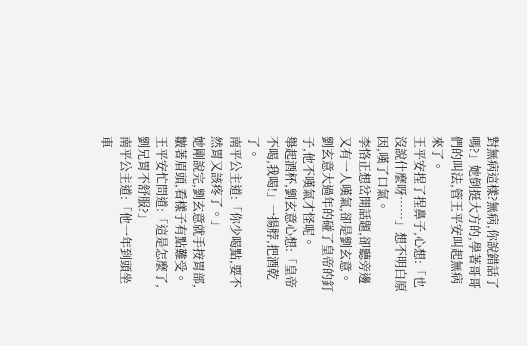對無病這樣?無病,你說錯話了嗎?」她倒挺大方的,學著哥哥們的叫法,管王平安叫起無病來了。
王平安捏了捏鼻子,心想:「也沒說什麼呀……」想不明白原因,嘆了口氣。
李恪正想岔開話題,卻聽旁邊又有一人嘆氣,卻是劉玄意。劉玄意大過年的碰了皇帝的釘子,他不嘆氣才怪呢。
舉起酒杯,劉玄意心想:「皇帝不喝,我喝!」一揚脖,把酒乾了。
南平公主道:「你少喝點,要不然胃又該疼了。」
她剛說完,劉玄意就手按胃部,皺著眉頭,看樣子有點難受。
王平安忙問道:「這是怎麼了,劉兄胃不舒服?」
南平公主道:「他一年到頭坐車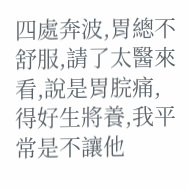四處奔波,胃總不舒服,請了太醫來看,說是胃脘痛,得好生將養,我平常是不讓他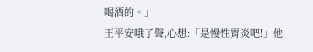喝酒的。」
王平安哦了聲,心想:「是慢性胃炎吧!」他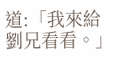道:「我來給劉兄看看。」